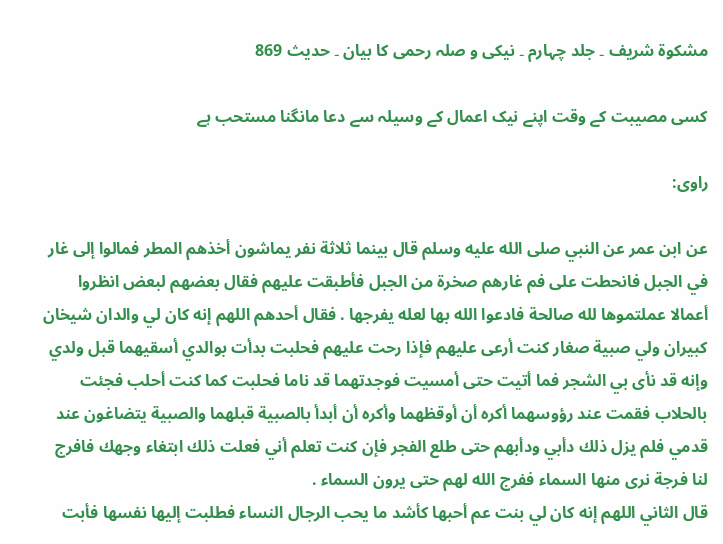مشکوۃ شریف ۔ جلد چہارم ۔ نیکی و صلہ رحمی کا بیان ۔ حدیث 869

کسی مصیبت کے وقت اپنے نیک اعمال کے وسیلہ سے دعا مانگنا مستحب ہے

راوی:

عن ابن عمر عن النبي صلى الله عليه وسلم قال بينما ثلاثة نفر يماشون أخذهم المطر فمالوا إلى غار في الجبل فانحطت على فم غارهم صخرة من الجبل فأطبقت عليهم فقال بعضهم لبعض انظروا أعمالا عملتموها لله صالحة فادعوا الله بها لعله يفرجها . فقال أحدهم اللهم إنه كان لي والدان شيخان كبيران ولي صبية صغار كنت أرعى عليهم فإذا رحت عليهم فحلبت بدأت بوالدي أسقيهما قبل ولدي وإنه قد نأى بي الشجر فما أتيت حتى أمسيت فوجدتهما قد ناما فحلبت كما كنت أحلب فجئت بالحلاب فقمت عند رؤوسهما أكره أن أوقظهما وأكره أن أبدأ بالصبية قبلهما والصبية يتضاغون عند قدمي فلم يزل ذلك دأبي ودأبهم حتى طلع الفجر فإن كنت تعلم أني فعلت ذلك ابتغاء وجهك فافرج لنا فرجة نرى منها السماء ففرج الله لهم حتى يرون السماء .
قال الثاني اللهم إنه كان لي بنت عم أحبها كأشد ما يحب الرجال النساء فطلبت إليها نفسها فأبت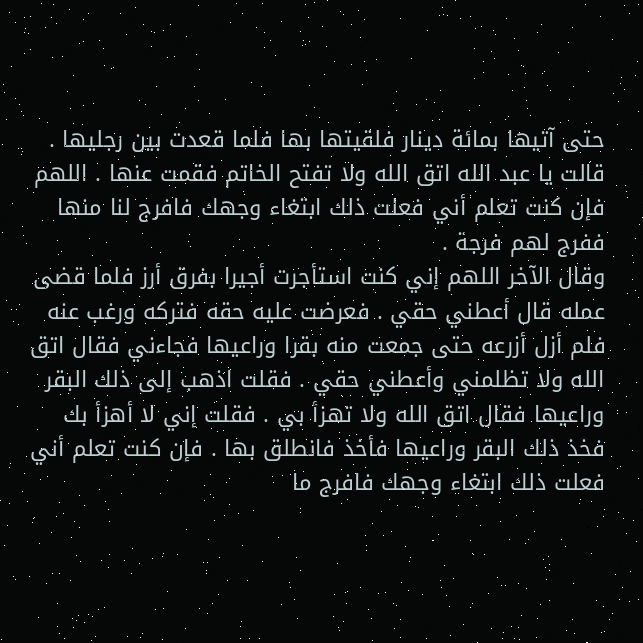حتى آتيها بمائة دينار فلقيتها بها فلما قعدت بين رجليها . قالت يا عبد الله اتق الله ولا تفتح الخاتم فقمت عنها . اللهم فإن كنت تعلم أني فعلت ذلك ابتغاء وجهك فافرج لنا منها ففرج لهم فرجة .
وقال الآخر اللهم إني كنت استأجرت أجيرا بفرق أرز فلما قضى عمله قال أعطني حقي . فعرضت عليه حقه فتركه ورغب عنه فلم أزل أزرعه حتى جمعت منه بقرا وراعيها فجاءني فقال اتق الله ولا تظلمني وأعطني حقي . فقلت اذهب إلى ذلك البقر وراعيها فقال اتق الله ولا تهزأ بي . فقلت إني لا أهزأ بك فخذ ذلك البقر وراعيها فأخذ فانطلق بها . فإن كنت تعلم أني فعلت ذلك ابتغاء وجهك فافرج ما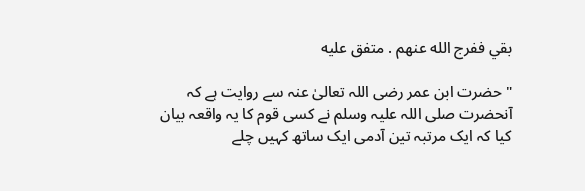بقي ففرج الله عنهم . متفق عليه

" حضرت ابن عمر رضی اللہ تعالیٰ عنہ سے روایت ہے کہ آنحضرت صلی اللہ علیہ وسلم نے کسی قوم کا یہ واقعہ بیان کیا کہ ایک مرتبہ تین آدمی ایک ساتھ کہیں چلے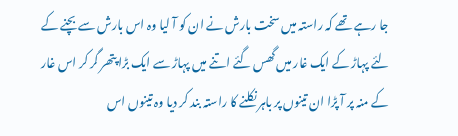جا رہے تھے کہ راستہ میں سخت بارش نے ان کو آ لیا وہ اس بارش سے بچنے کے لئے پہاڑ کے ایک غار میں گھس گئے اتنے میں پہاڑ سے ایک بڑا پتھر گر کر اس غار کے منہ پر آ پڑا ان تینوں پر باہر نکلنے کا راستہ بند کر دیا وہ تینوں اس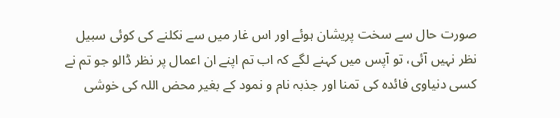صورت حال سے سخت پریشان ہوئے اور اس غار میں سے نکلنے کی کوئی سبیل نظر نہیں آئی، تو آپس میں کہنے لگے کہ اب تم اپنے ان اعمال پر نظر ڈالو جو تم نے کسی دنیاوی فائدہ کی تمنا اور جذبہ نام و نمود کے بغیر محض اللہ کی خوشی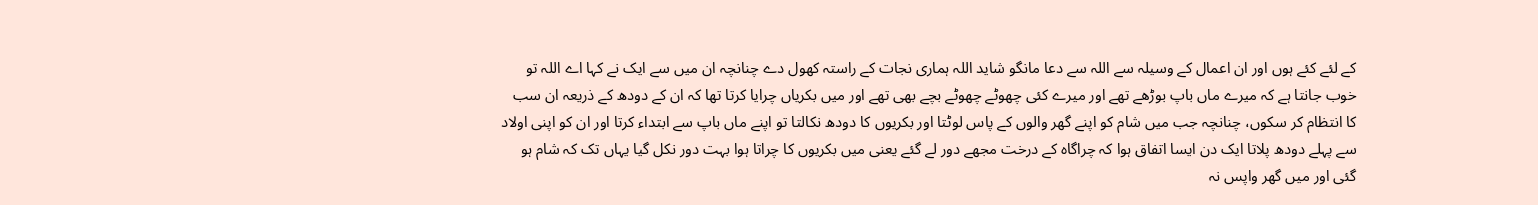کے لئے کئے ہوں اور ان اعمال کے وسیلہ سے اللہ سے دعا مانگو شاید اللہ ہماری نجات کے راستہ کھول دے چنانچہ ان میں سے ایک نے کہا اے اللہ تو خوب جانتا ہے کہ میرے ماں باپ بوڑھے تھے اور میرے کئی چھوٹے چھوٹے بچے بھی تھے اور میں بکریاں چرایا کرتا تھا کہ ان کے دودھ کے ذریعہ ان سب کا انتظام کر سکوں، چنانچہ جب میں شام کو اپنے گھر والوں کے پاس لوٹتا اور بکریوں کا دودھ نکالتا تو اپنے ماں باپ سے ابتداء کرتا اور ان کو اپنی اولاد سے پہلے دودھ پلاتا ایک دن ایسا اتفاق ہوا کہ چراگاہ کے درخت مجھے دور لے گئے یعنی میں بکریوں کا چراتا ہوا بہت دور نکل گیا یہاں تک کہ شام ہو گئی اور میں گھر واپس نہ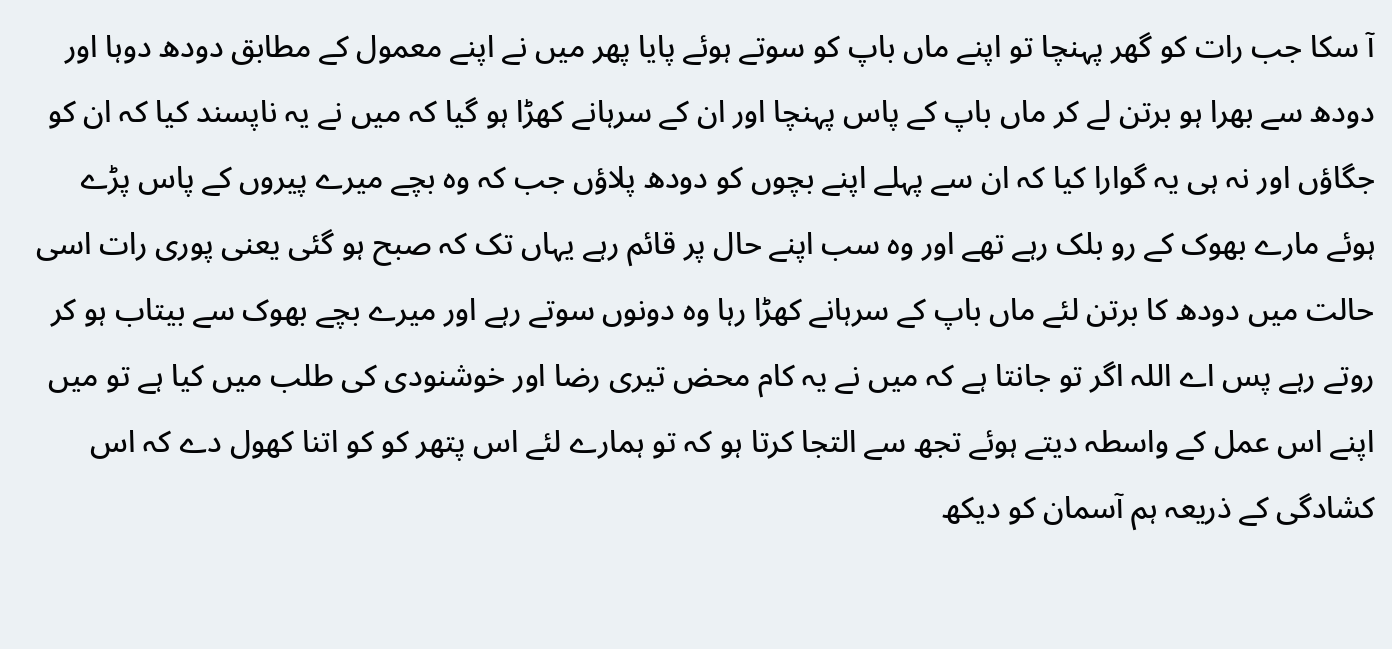آ سکا جب رات کو گھر پہنچا تو اپنے ماں باپ کو سوتے ہوئے پایا پھر میں نے اپنے معمول کے مطابق دودھ دوہا اور دودھ سے بھرا ہو برتن لے کر ماں باپ کے پاس پہنچا اور ان کے سرہانے کھڑا ہو گیا کہ میں نے یہ ناپسند کیا کہ ان کو جگاؤں اور نہ ہی یہ گوارا کیا کہ ان سے پہلے اپنے بچوں کو دودھ پلاؤں جب کہ وہ بچے میرے پیروں کے پاس پڑے ہوئے مارے بھوک کے رو بلک رہے تھے اور وہ سب اپنے حال پر قائم رہے یہاں تک کہ صبح ہو گئی یعنی پوری رات اسی حالت میں دودھ کا برتن لئے ماں باپ کے سرہانے کھڑا رہا وہ دونوں سوتے رہے اور میرے بچے بھوک سے بیتاب ہو کر روتے رہے پس اے اللہ اگر تو جانتا ہے کہ میں نے یہ کام محض تیری رضا اور خوشنودی کی طلب میں کیا ہے تو میں اپنے اس عمل کے واسطہ دیتے ہوئے تجھ سے التجا کرتا ہو کہ تو ہمارے لئے اس پتھر کو کو اتنا کھول دے کہ اس کشادگی کے ذریعہ ہم آسمان کو دیکھ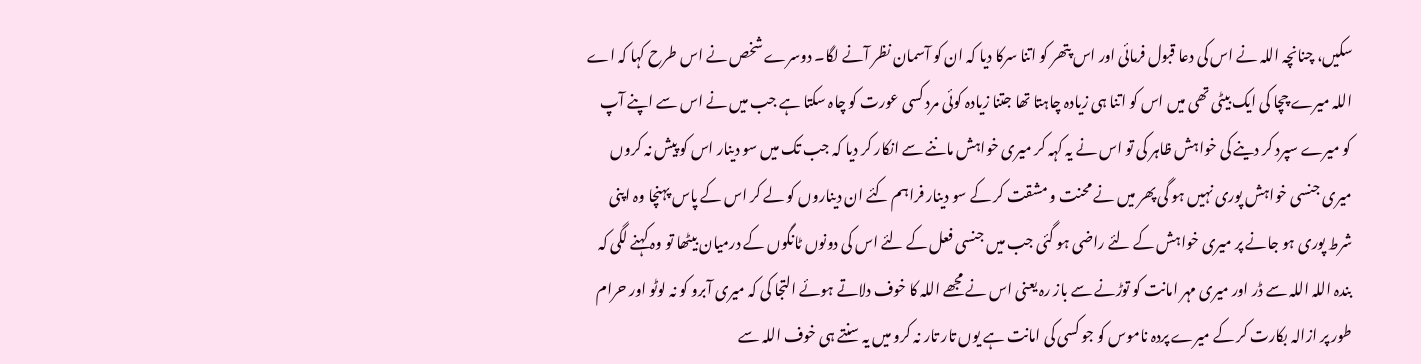سکیں، چنانچہ اللہ نے اس کی دعا قبول فرمائی اور اس پتھر کو اتنا سرکا دیا کہ ان کو آسمان نظر آنے لگا۔ دوسرے شخص نے اس طرح کہا کہ اے اللہ میرے چچا کی ایک بیٹی تھی میں اس کو اتنا ہی زیادہ چاہتا تھا جتنا زیادہ کوئی مرد کسی عورت کو چاہ سکتا ہے جب میں نے اس سے اپنے آپ کو میرے سپرد کر دینے کی خواہش ظاہر کی تو اس نے یہ کہہ کر میری خواہش ماننے سے انکار کر دیا کہ جب تک میں سو دینار اس کو پیش نہ کروں میری جنسی خواہش پوری نہیں ہو گی پھر میں نے محنت و مشقت کر کے سو دینار فراہم کئے ان دیناروں کو لے کر اس کے پاس پہنچا وہ اپنی شرط پوری ہو جانے پر میری خواہش کے لئے راضی ہو گئی جب میں جنسی فعل کے لئے اس کی دونوں ٹانگوں کے درمیان بیٹھا تو وہ کہنے لگی کہ بندہ اللہ اللہ سے ڈر اور میری مہر امانت کو توڑنے سے باز رہ یعنی اس نے مجھے اللہ کا خوف دلاتے ہوئے التجا کی کہ میری آبرو کو نہ لوٹو اور حرام طور پر ازالہ بکارت کر کے میرے پردہ ناموس کو جو کسی کی امانت ہے یوں تار تار نہ کرو میں یہ سنتے ہی خوف اللہ سے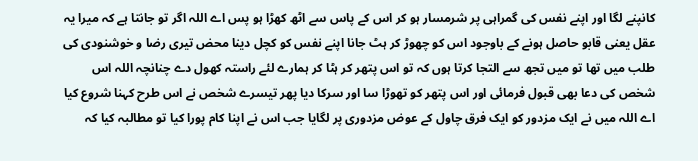کانپنے لگا اور اپنے نفس کی گمراہی پر شرمسار ہو کر اس کے پاس سے اٹھ کھڑا ہو پس اے اللہ اگر تو جانتا ہے کہ میرا یہ عقل یعنی قابو حاصل ہونے کے باوجود اس کو چھوڑ کر ہٹ جانا اپنے نفس کو کچل دینا محض تیری رضا و خوشنودی کی طلب میں تھا تو میں تجھ سے التجا کرتا ہوں کہ تو اس پتھر کر ہٹا کر ہمارے لئے راستہ کھول دے چنانچہ اللہ اس شخص کی دعا بھی قبول فرمائی اور اس پتھر کو تھوڑا سا اور سرکا دیا پھر تیسرے شخص نے اس طرح کہنا شروع کیا اے اللہ میں نے ایک مزدور کو ایک فرق چاول کے عوض مزدوری پر لگایا جب اس نے اپنا کام پورا کیا تو مطالبہ کیا کہ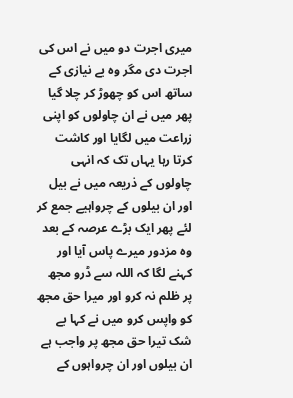میری اجرت دو میں نے اس کی اجرت دی مگر وہ بے نیازی کے ساتھ اس کو چھوڑ کر چلا گیا پھر میں نے ان چاولوں کو اپنی زراعت میں لگایا اور کاشت کرتا رہا یہاں تک کہ انہی چاولوں کے ذریعہ میں نے بیل اور ان بیلوں کے چرواہیے جمع کر لئے پھر ایک بڑے عرصہ کے بعد وہ مزدور میرے پاس آیا اور کہنے لگا کہ اللہ سے ڈرو مجھ پر ظلم نہ کرو اور میرا حق مجھ کو واپس کرو میں نے کہا بے شک تیرا حق مجھ پر واجب ہے ان بیلوں اور ان چرواہوں کے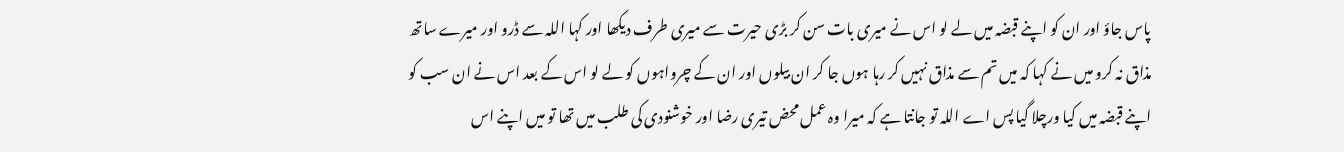پاس جاؤ اور ان کو اپنے قبضہ میں لے لو اس نے میری بات سن کر بڑی حیرت سے میری طرف دیکھا اور کہا اللہ سے ڈرو اور میرے ساتھ مذاق نہ کرو میں نے کہا کہ میں تم سے مذاق نہیں کر رہا ہوں جا کر ان بیلوں اور ان کے چرواہوں کو لے لو اس کے بعد اس نے ان سب کو اپنے قبضہ میں کیا ورچلا گیا پس اے اللہ تو جانتا ہے کہ میرا وہ عمل محض تیری رضا اور خوشنودی کی طلب میں تھا تو میں اپنے اس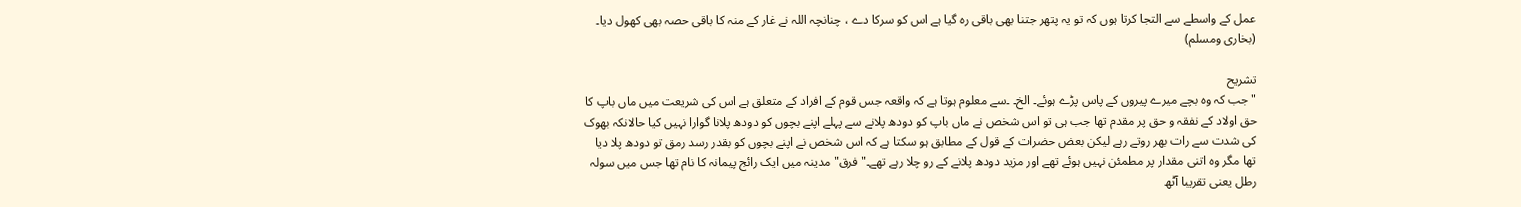عمل کے واسطے سے التجا کرتا ہوں کہ تو یہ پتھر جتنا بھی باقی رہ گیا ہے اس کو سرکا دے ، چنانچہ اللہ نے غار کے منہ کا باقی حصہ بھی کھول دیا۔ (بخاری ومسلم)

تشریح
" جب کہ وہ بچے میرے پیروں کے پاس پڑے ہوئے۔ الخ۔ ۔سے معلوم ہوتا ہے کہ واقعہ جس قوم کے افراد کے متعلق ہے اس کی شریعت میں ماں باپ کا حق اولاد کے نفقہ و حق پر مقدم تھا جب ہی تو اس شخص نے ماں باپ کو دودھ پلانے سے پہلے اپنے بچوں کو دودھ پلانا گوارا نہیں کیا حالانکہ بھوک کی شدت سے رات بھر روتے رہے لیکن بعض حضرات کے قول کے مطابق ہو سکتا ہے کہ اس شخص نے اپنے بچوں کو بقدر رسد رمق تو دودھ پلا دیا تھا مگر وہ اتنی مقدار پر مطمئن نہیں ہوئے تھے اور مزید دودھ پلانے کے رو چلا رہے تھے۔" فرق" مدینہ میں ایک رائج پیمانہ کا نام تھا جس میں سولہ رطل یعنی تقریبا آٹھ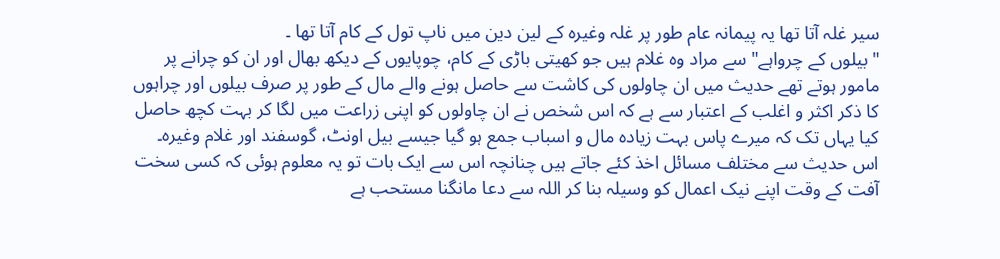سیر غلہ آتا تھا یہ پیمانہ عام طور پر غلہ وغیرہ کے لین دین میں ناپ تول کے کام آتا تھا ۔
" بیلوں کے چرواہے" سے مراد وہ غلام ہیں جو کھیتی باڑی کے کام، چوپایوں کے دیکھ بھال اور ان کو چرانے پر مامور ہوتے تھے حدیث میں ان چاولوں کی کاشت سے حاصل ہونے والے مال کے طور پر صرف بیلوں اور چراہوں کا ذکر اکثر و اغلب کے اعتبار سے ہے کہ اس شخص نے ان چاولوں کو اپنی زراعت میں لگا کر بہت کچھ حاصل کیا یہاں تک کہ میرے پاس بہت زیادہ مال و اسباب جمع ہو گیا جیسے بیل اونٹ، گوسفند اور غلام وغیرہ۔
اس حدیث سے مختلف مسائل اخذ کئے جاتے ہیں چنانچہ اس سے ایک بات تو یہ معلوم ہوئی کہ کسی سخت آفت کے وقت اپنے نیک اعمال کو وسیلہ بنا کر اللہ سے دعا مانگنا مستحب ہے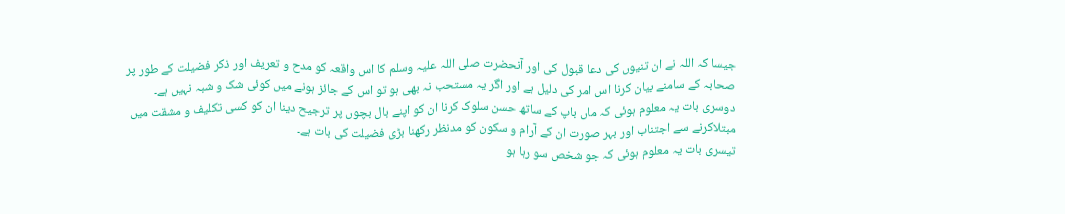جیسا کہ اللہ نے ان تنیوں کی دعا قبول کی اور آنحضرت صلی اللہ علیہ وسلم کا اس واقعہ کو مدح و تعریف اور ذکر فضیلت کے طور پر صحابہ کے سامنے بیان کرنا اس امر کی دلیل ہے اور اگر یہ مستحب نہ بھی ہو تو اس کے جائز ہونے میں کوئی شک و شبہ نہیں ہے۔
دوسری بات یہ معلوم ہوئی کہ ماں باپ کے ساتھ حسن سلوک کرنا ان کو اپنے بال بچوں پر ترجیح دینا ان کو کسی تکلیف و مشقت میں مبتلاکرنے سے اجتناب اور بہر صورت ان کے آرام و سکون کو مدنظر رکھنا بڑی فضیلت کی بات ہے۔
تیسری بات یہ معلوم ہوئی کہ جو شخص سو رہا ہو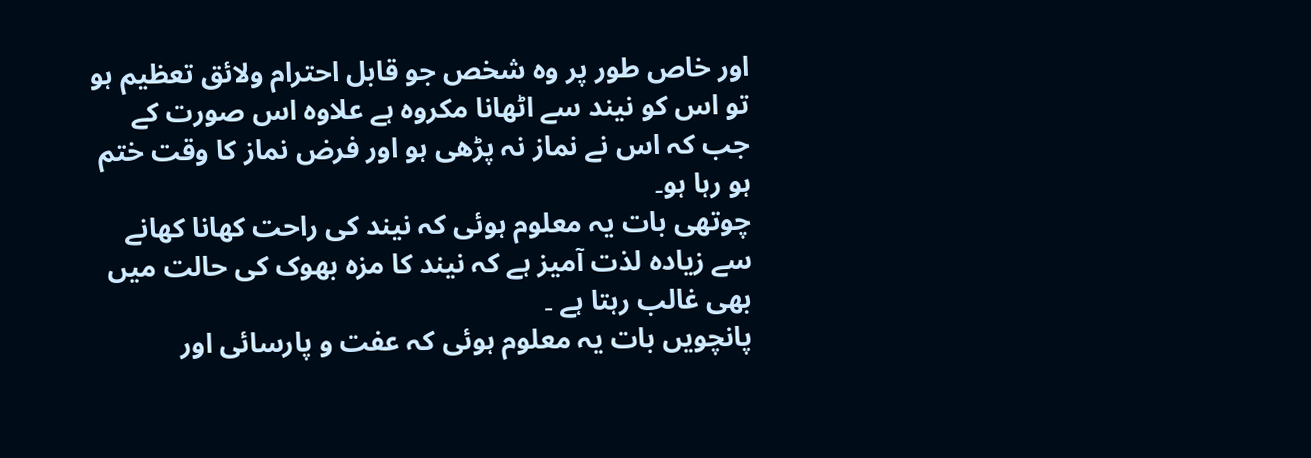اور خاص طور پر وہ شخص جو قابل احترام ولائق تعظیم ہو تو اس کو نیند سے اٹھانا مکروہ ہے علاوہ اس صورت کے جب کہ اس نے نماز نہ پڑھی ہو اور فرض نماز کا وقت ختم ہو رہا ہو۔
چوتھی بات یہ معلوم ہوئی کہ نیند کی راحت کھانا کھانے سے زیادہ لذت آمیز ہے کہ نیند کا مزہ بھوک کی حالت میں بھی غالب رہتا ہے ۔
پانچویں بات یہ معلوم ہوئی کہ عفت و پارسائی اور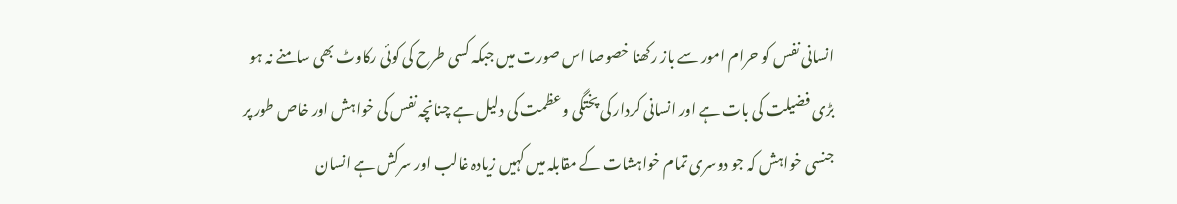انسانی نفس کو حرام امور سے باز رکھنا خصوصا اس صورت میں جبکہ کسی طرح کی کوئی رکاوٹ بھی سامنے نہ ہو بڑی فضیلت کی بات ہے اور انسانی کردار کی پختگی و عظمت کی دلیل ہے چنانچہ نفس کی خواہش اور خاص طور پر جنسی خواہش کہ جو دوسری تمام خواہشات کے مقابلہ میں کہیں زیادہ غالب اور سرکش ہے انسان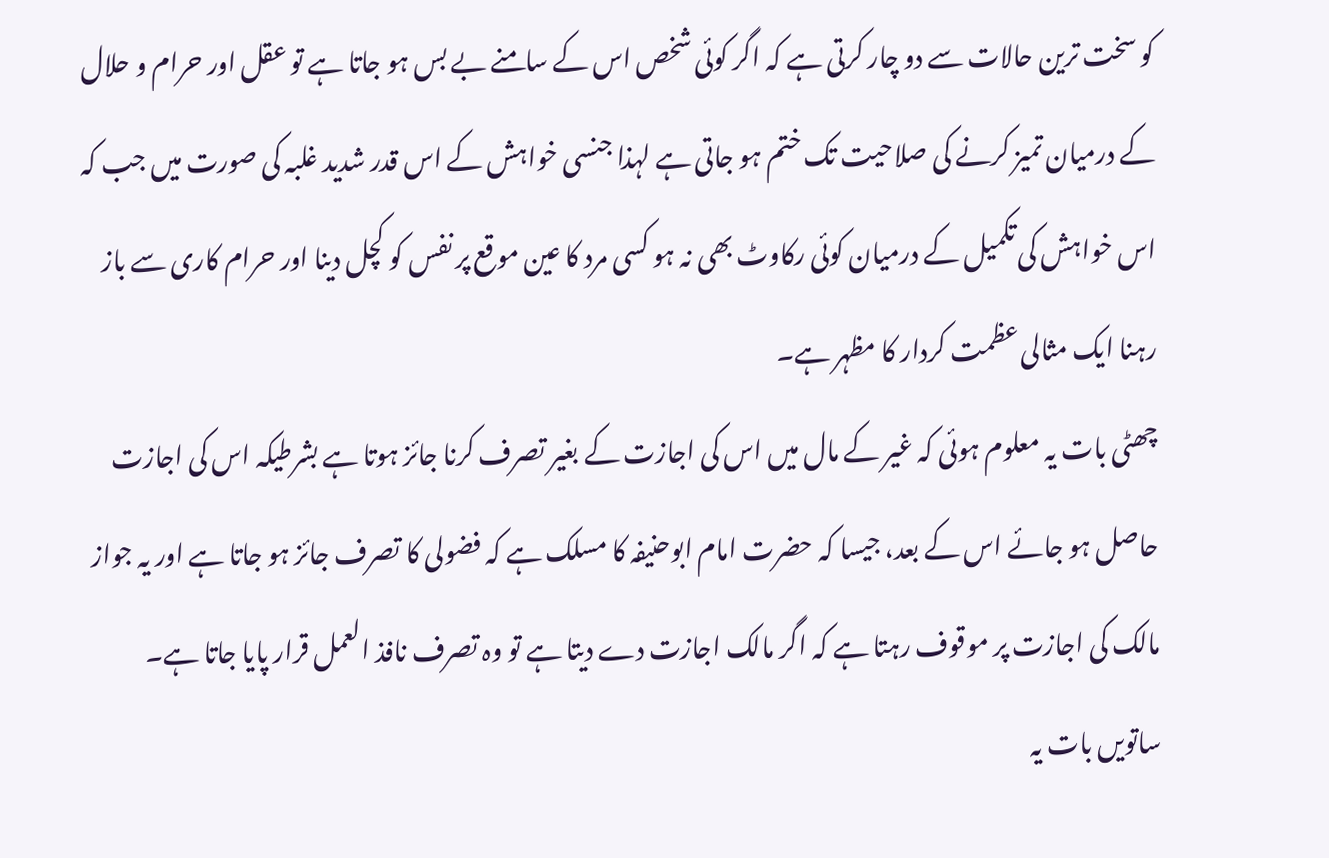کو سخت ترین حالات سے دو چار کرتی ہے کہ اگر کوئی شخص اس کے سامنے بے بس ہو جاتا ہے تو عقل اور حرام و حلال کے درمیان تمیز کرنے کی صلاحیت تک ختم ہو جاتی ہے لہذا جنسی خواہش کے اس قدر شدید غلبہ کی صورت میں جب کہ اس خواہش کی تکمیل کے درمیان کوئی رکاوٹ بھی نہ ہو کسی مرد کا عین موقع پر نفس کو کچل دینا اور حرام کاری سے باز رہنا ایک مثالی عظمت کردار کا مظہر ہے۔
چھٹی بات یہ معلوم ہوئی کہ غیر کے مال میں اس کی اجازت کے بغیر تصرف کرنا جائز ہوتا ہے بشرطیکہ اس کی اجازت حاصل ہو جائے اس کے بعد، جیسا کہ حضرت امام ابوحنیفہ کا مسلک ہے کہ فضولی کا تصرف جائز ہو جاتا ہے اور یہ جواز مالک کی اجازت پر موقوف رہتا ہے کہ اگر مالک اجازت دے دیتا ہے تو وہ تصرف نافذ العمل قرار پایا جاتا ہے۔
ساتویں بات یہ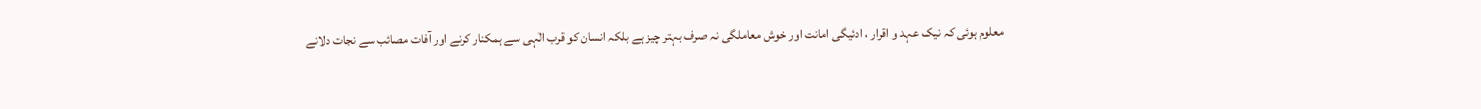معلوم ہوئی کہ نیک عہد و اقرار ، ادئیگی امانت اور خوش معاملگی نہ صرف بہتر چیز ہے بلکہ انسان کو قرب الٰہی سے ہمکنار کرنے اور آفات مصائب سے نجات دلانے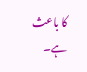کا باعث ہے۔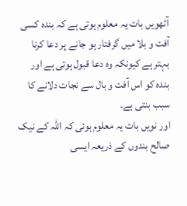آٹھویں بات یہ معلوم ہوتی ہے کہ بندہ کسی آفت و بلا میں گرفتار ہو جانے پر دعا کرنا بہتر ہے کیونکہ وہ دعا قبول ہوتی ہے اور بندہ کو اس آفت و بال سے نجات دلانے کا سبب بنتی ہے۔
اور نویں بات یہ معلوم ہوئی کہ اللہ کے نیک صالح بندوں کے ذریعہ ایسی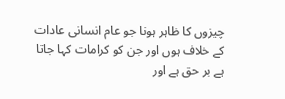چیزوں کا ظاہر ہونا جو عام انسانی عادات کے خلاف ہوں اور جن کو کرامات کہا جاتا ہے بر حق ہے اور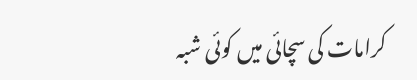کرامات کی سچائی میں کوئی شبہ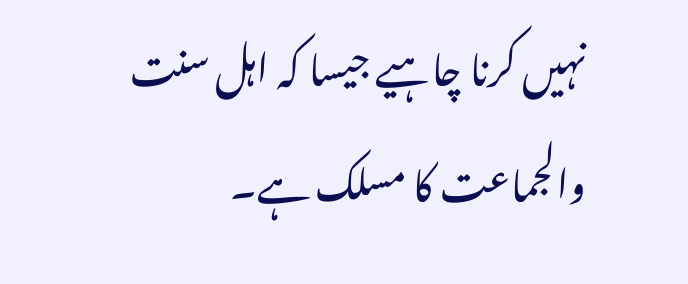نہیں کرنا چاہیے جیسا کہ اہل سنت والجماعت کا مسلک ہے۔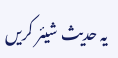یہ حدیث شیئر کریں